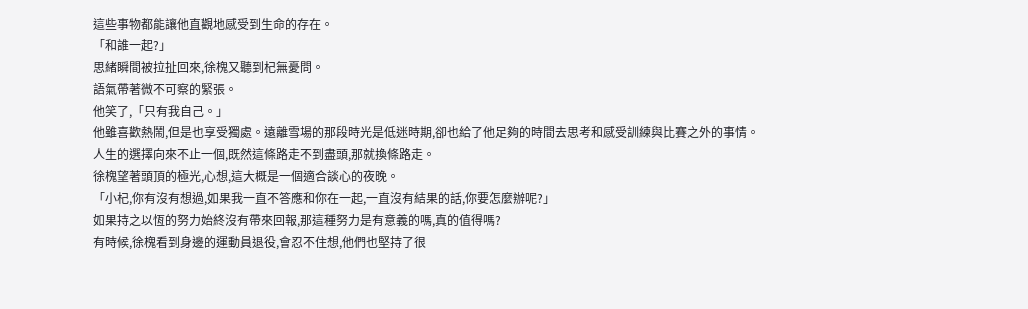這些事物都能讓他直觀地感受到生命的存在。
「和誰一起?」
思緒瞬間被拉扯回來,徐槐又聽到杞無憂問。
語氣帶著微不可察的緊張。
他笑了,「只有我自己。」
他雖喜歡熱鬧,但是也享受獨處。遠離雪場的那段時光是低迷時期,卻也給了他足夠的時間去思考和感受訓練與比賽之外的事情。
人生的選擇向來不止一個,既然這條路走不到盡頭,那就換條路走。
徐槐望著頭頂的極光,心想,這大概是一個適合談心的夜晚。
「小杞,你有沒有想過,如果我一直不答應和你在一起,一直沒有結果的話,你要怎麼辦呢?」
如果持之以恆的努力始終沒有帶來回報,那這種努力是有意義的嗎,真的值得嗎?
有時候,徐槐看到身邊的運動員退役,會忍不住想,他們也堅持了很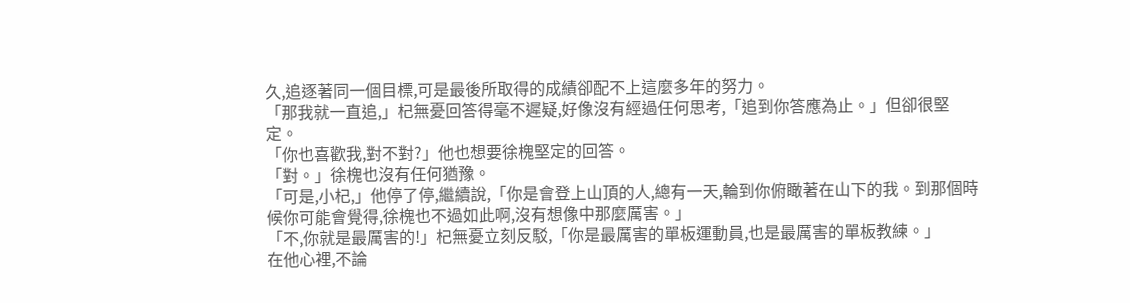久,追逐著同一個目標,可是最後所取得的成績卻配不上這麼多年的努力。
「那我就一直追,」杞無憂回答得毫不遲疑,好像沒有經過任何思考,「追到你答應為止。」但卻很堅定。
「你也喜歡我,對不對?」他也想要徐槐堅定的回答。
「對。」徐槐也沒有任何猶豫。
「可是,小杞,」他停了停,繼續說,「你是會登上山頂的人,總有一天,輪到你俯瞰著在山下的我。到那個時候你可能會覺得,徐槐也不過如此啊,沒有想像中那麼厲害。」
「不,你就是最厲害的!」杞無憂立刻反駁,「你是最厲害的單板運動員,也是最厲害的單板教練。」
在他心裡,不論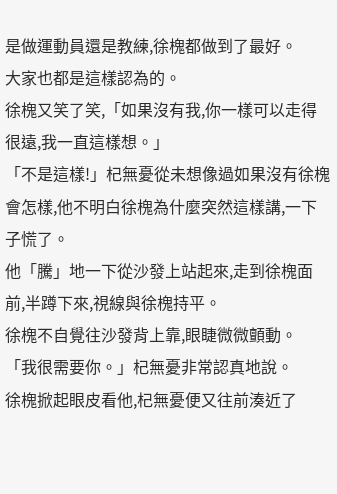是做運動員還是教練,徐槐都做到了最好。
大家也都是這樣認為的。
徐槐又笑了笑,「如果沒有我,你一樣可以走得很遠,我一直這樣想。」
「不是這樣!」杞無憂從未想像過如果沒有徐槐會怎樣,他不明白徐槐為什麼突然這樣講,一下子慌了。
他「騰」地一下從沙發上站起來,走到徐槐面前,半蹲下來,視線與徐槐持平。
徐槐不自覺往沙發背上靠,眼睫微微顫動。
「我很需要你。」杞無憂非常認真地說。
徐槐掀起眼皮看他,杞無憂便又往前湊近了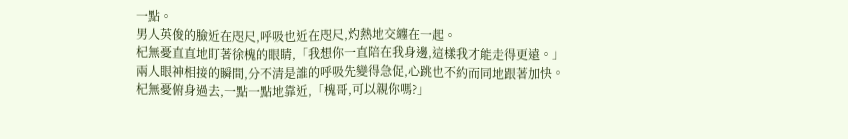一點。
男人英俊的臉近在咫尺,呼吸也近在咫尺,灼熱地交纏在一起。
杞無憂直直地盯著徐槐的眼睛,「我想你一直陪在我身邊,這樣我才能走得更遠。」
兩人眼神相接的瞬間,分不清是誰的呼吸先變得急促,心跳也不約而同地跟著加快。
杞無憂俯身過去,一點一點地靠近,「槐哥,可以親你嗎?」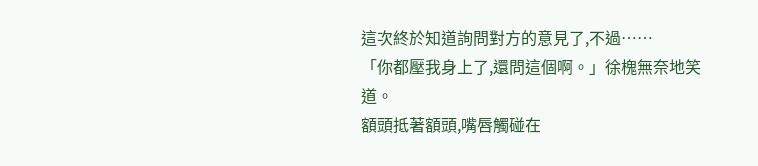這次終於知道詢問對方的意見了,不過……
「你都壓我身上了,還問這個啊。」徐槐無奈地笑道。
額頭抵著額頭,嘴唇觸碰在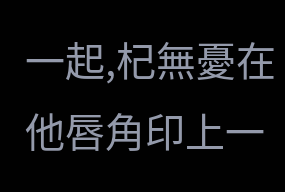一起,杞無憂在他唇角印上一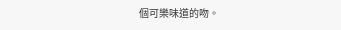個可樂味道的吻。